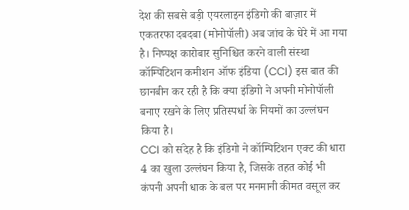देश की सबसे बड़ी एयरलाइन इंडिगो की बाज़ार में एकतरफा दबदबा (मोनोपॉली) अब जांच के घेरे में आ गया है। निष्पक्ष कारोबार सुनिश्चित करने वाली संस्था कॉम्पिटिशन कमीशन ऑफ इंडिया (CCI) इस बात की छानबीन कर रही है कि क्या इंडिगो ने अपनी मोनोपॉली बनाए रखने के लिए प्रतिस्पर्धा के नियमों का उल्लंघन किया है।
CCI को संदेह है कि इंडिगो ने कॉम्पिटिशन एक्ट की धारा 4 का खुला उल्लंघन किया है, जिसके तहत कोई भी कंपनी अपनी धाक के बल पर मनमानी कीमत वसूल कर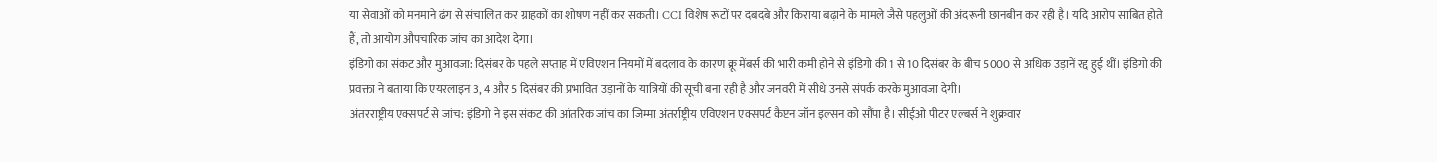या सेवाओं को मनमाने ढंग से संचालित कर ग्राहकों का शोषण नहीं कर सकती। CCI विशेष रूटों पर दबदबे और किराया बढ़ाने के मामले जैसे पहलुओं की अंदरूनी छानबीन कर रही है। यदि आरोप साबित होते हैं, तो आयोग औपचारिक जांच का आदेश देगा।
इंडिगो का संकट और मुआवजा: दिसंबर के पहले सप्ताह में एविएशन नियमों में बदलाव के कारण क्रू मेंबर्स की भारी कमी होने से इंडिगो की 1 से 10 दिसंबर के बीच 5000 से अधिक उड़ानें रद्द हुई थीं। इंडिगो की प्रवक्ता ने बताया कि एयरलाइन 3, 4 और 5 दिसंबर की प्रभावित उड़ानों के यात्रियों की सूची बना रही है और जनवरी में सीधे उनसे संपर्क करके मुआवजा देगी।
अंतरराष्ट्रीय एक्सपर्ट से जांच: इंडिगो ने इस संकट की आंतरिक जांच का जिम्मा अंतर्राष्ट्रीय एविएशन एक्सपर्ट कैप्टन जॉन इल्सन को सौंपा है। सीईओ पीटर एल्बर्स ने शुक्रवार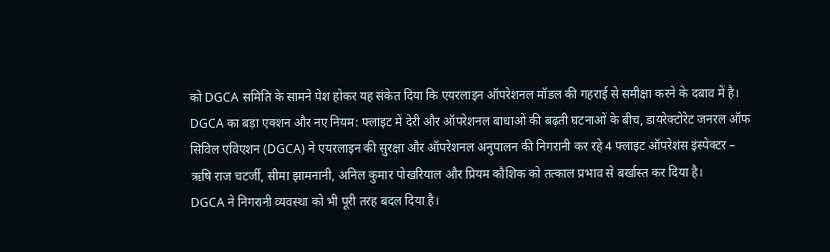को DGCA समिति के सामने पेश होकर यह संकेत दिया कि एयरलाइन ऑपरेशनल मॉडल की गहराई से समीक्षा करने के दबाव में है।
DGCA का बड़ा एक्शन और नए नियम: फ्लाइट में देरी और ऑपरेशनल बाधाओं की बढ़ती घटनाओं के बीच, डायरेक्टोरेट जनरल ऑफ सिविल एविएशन (DGCA) ने एयरलाइन की सुरक्षा और ऑपरेशनल अनुपालन की निगरानी कर रहे 4 फ्लाइट ऑपरेशंस इंस्पेक्टर – ऋषि राज चटर्जी, सीमा झामनानी, अनिल कुमार पोखरियाल और प्रियम कौशिक को तत्काल प्रभाव से बर्खास्त कर दिया है।
DGCA ने निगरानी व्यवस्था को भी पूरी तरह बदल दिया है।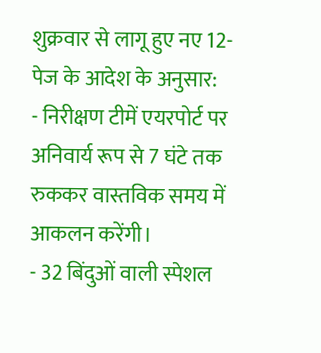शुक्रवार से लागू हुए नए 12-पेज के आदेश के अनुसार:
- निरीक्षण टीमें एयरपोर्ट पर अनिवार्य रूप से 7 घंटे तक रुककर वास्तविक समय में आकलन करेंगी।
- 32 बिंदुओं वाली स्पेशल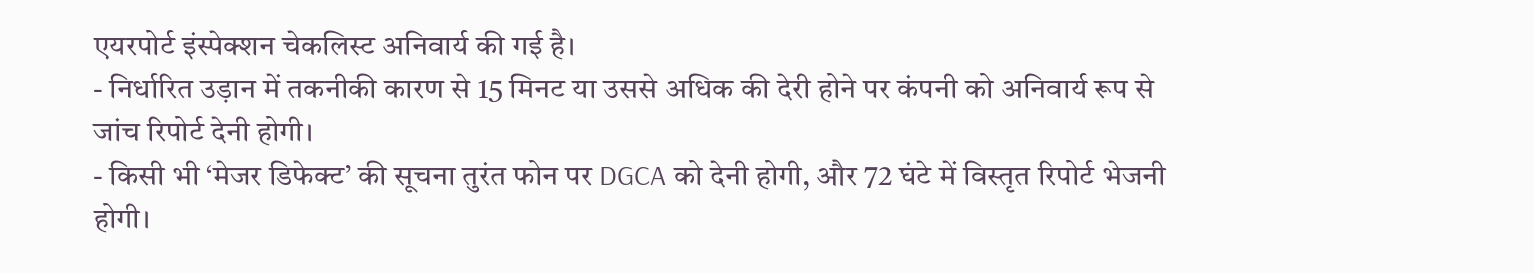एयरपोर्ट इंस्पेक्शन चेकलिस्ट अनिवार्य की गई है।
- निर्धारित उड़ान में तकनीकी कारण से 15 मिनट या उससे अधिक की देरी होने पर कंपनी को अनिवार्य रूप से जांच रिपोर्ट देनी होगी।
- किसी भी ‘मेजर डिफेक्ट’ की सूचना तुरंत फोन पर DGCA को देनी होगी, और 72 घंटे में विस्तृत रिपोर्ट भेजनी होगी।